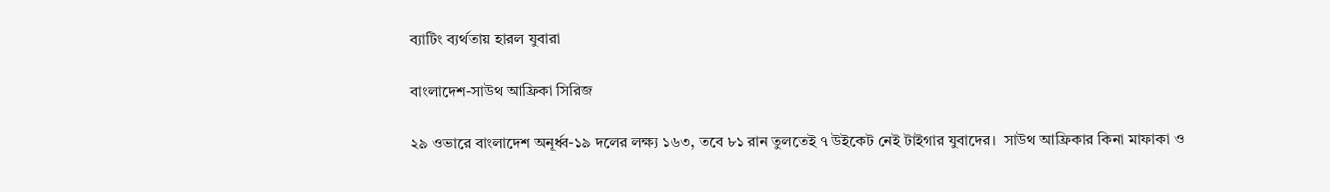ব্যাটিং ব্যর্থতায় হারল যুবারা

বাংলাদেশ-সাউথ আফ্রিকা সিরিজ

২৯ ওভারে বাংলাদেশ অনূর্ধ্ব-১৯ দলের লক্ষ্য ১৬৩, তবে ৮১ রান তুলতেই ৭ উইকেট নেই টাইগার যুবাদের।  সাউথ আফ্রিকার কিনা মাফাকা ও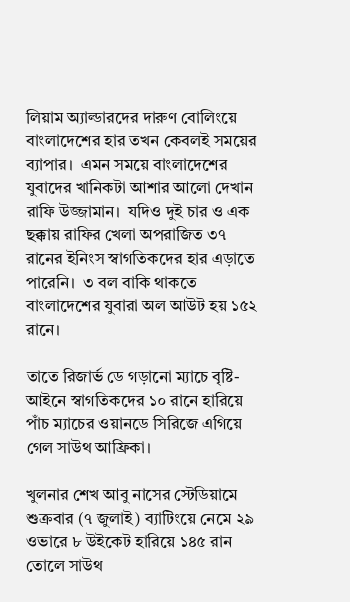লিয়াম অ্যাল্ডারদের দারুণ বোলিংয়ে বাংলাদেশের হার তখন কেবলই সময়ের ব্যাপার।  এমন সময়ে বাংলাদেশের যুবাদের খানিকটা আশার আলো দেখান রাফি উজ্জামান।  যদিও দুই চার ও এক ছক্কায় রাফির খেলা অপরাজিত ৩৭ রানের ইনিংস স্বাগতিকদের হার এড়াতে পারেনি।  ৩ বল বাকি থাকতে বাংলাদেশের যুবারা অল আউট হয় ১৫২ রানে।

তাতে রিজার্ভ ডে গড়ানো ম্যাচে বৃষ্টি-আইনে স্বাগতিকদের ১০ রানে হারিয়ে পাঁচ ম্যাচের ওয়ানডে সিরিজে এগিয়ে গেল সাউথ আফ্রিকা।

খুলনার শেখ আবু নাসের স্টেডিয়ামে শুক্রবার (৭ জুলাই) ব্যাটিংয়ে নেমে ২৯ ওভারে ৮ উইকেট হারিয়ে ১৪৫ রান তোলে সাউথ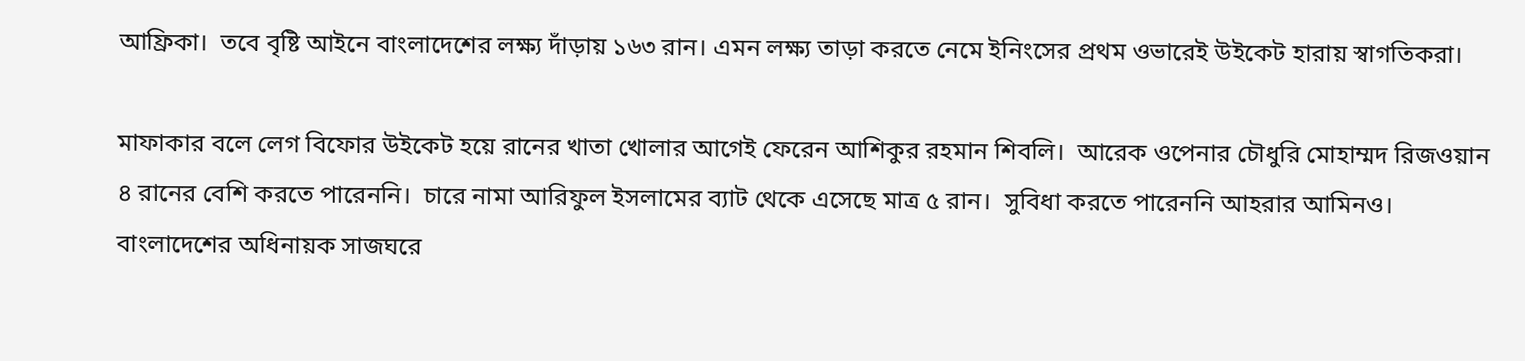আফ্রিকা।  তবে বৃষ্টি আইনে বাংলাদেশের লক্ষ্য দাঁড়ায় ১৬৩ রান। এমন লক্ষ্য তাড়া করতে নেমে ইনিংসের প্রথম ওভারেই উইকেট হারায় স্বাগতিকরা।

মাফাকার বলে লেগ বিফোর উইকেট হয়ে রানের খাতা খোলার আগেই ফেরেন আশিকুর রহমান শিবলি।  আরেক ওপেনার চৌধুরি মোহাম্মদ রিজওয়ান ৪ রানের বেশি করতে পারেননি।  চারে নামা আরিফুল ইসলামের ব্যাট থেকে এসেছে মাত্র ৫ রান।  সুবিধা করতে পারেননি আহরার আমিনও। বাংলাদেশের অধিনায়ক সাজঘরে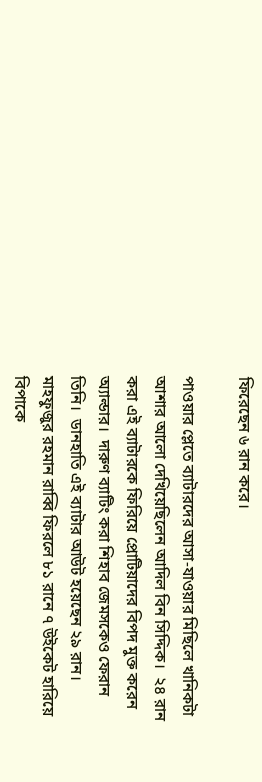ফিরেছেন ৬ রান করে।

পাওয়ার প্লেতে ব্যাটারদের আসা-যাওয়ার মিছিলে খানিকটা আশার আলো দেখিয়েছিলেন আদিল বিন সিদ্দিক।  ২৪ রান করা এই ব্যাটারকে ফিরিয়ে প্রোটিয়াদের বিপদ মুক্ত করেন অ্যাল্ডার।  দারুণ ব্যাটিং করা শিহাব জেমসকেও ফেরান তিনি।  ডানহাতি এই ব্যাটার আউট হয়েছেন ২৯ রান।  মাহফুজুর রহমান রাব্বি ফিরলে ৮১ রানে ৭ উইকেট হারিয়ে বিপাকে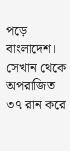পড়ে বাংলাদেশ।  সেখান থেকে অপরাজিত ৩৭ রান করে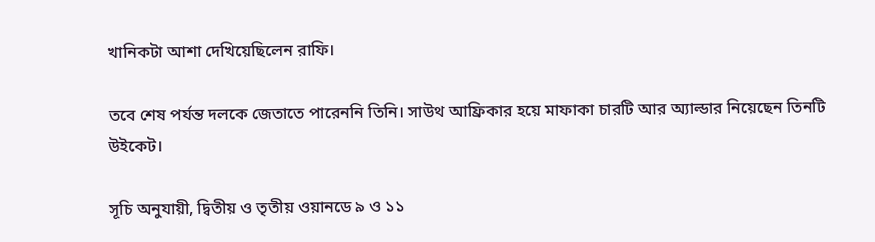খানিকটা আশা দেখিয়েছিলেন রাফি।

তবে শেষ পর্যন্ত দলকে জেতাতে পারেননি তিনি। সাউথ আফ্রিকার হয়ে মাফাকা চারটি আর অ্যাল্ডার নিয়েছেন তিনটি উইকেট।

সূচি অনুযায়ী, দ্বিতীয় ও তৃতীয় ওয়ানডে ৯ ও ১১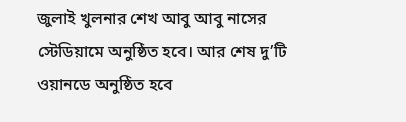জুলাই খুলনার শেখ আবু আবু নাসের স্টেডিয়ামে অনুষ্ঠিত হবে। আর শেষ দু’টি ওয়ানডে অনুষ্ঠিত হবে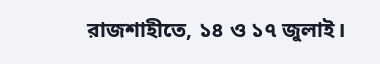রাজশাহীতে, ১৪ ও ১৭ জুলাই।